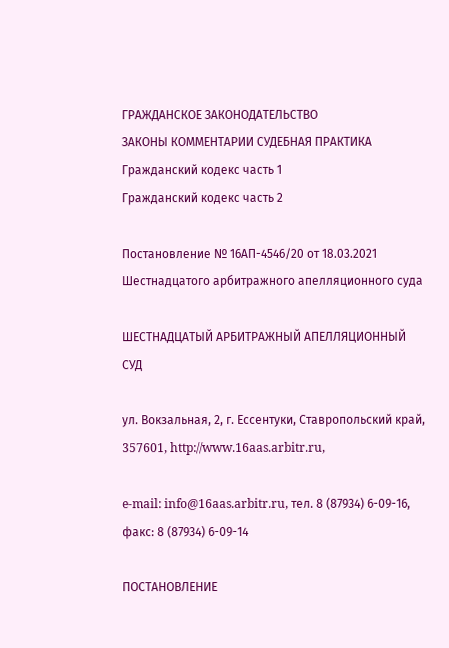ГРАЖДАНСКОЕ ЗАКОНОДАТЕЛЬСТВО
ЗАКОНЫ КОММЕНТАРИИ СУДЕБНАЯ ПРАКТИКА
Гражданский кодекс часть 1
Гражданский кодекс часть 2

Постановление № 16АП-4546/20 от 18.03.2021 Шестнадцатого арбитражного апелляционного суда

ШЕСТНАДЦАТЫЙ АРБИТРАЖНЫЙ АПЕЛЛЯЦИОННЫЙ СУД

ул. Вокзальная, 2, г. Ессентуки, Ставропольский край, 357601, http://www.16aas.arbitr.ru,

e-mail: info@16aas.arbitr.ru, тел. 8 (87934) 6-09-16, факс: 8 (87934) 6-09-14

ПОСТАНОВЛЕНИЕ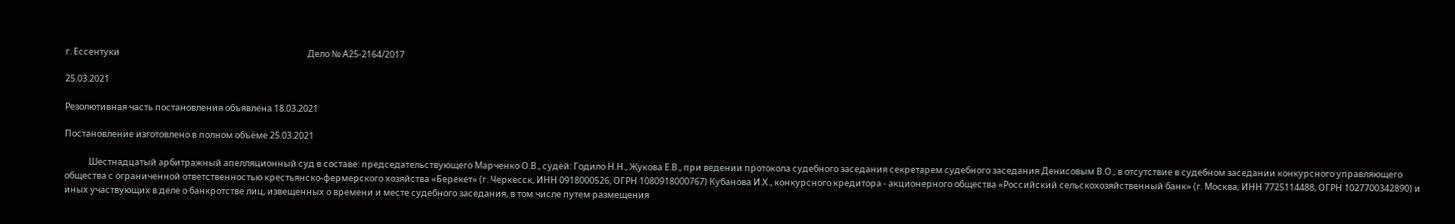г. Ессентуки                                                                                              Дело № А25-2164/2017

25.03.2021

Резолютивная часть постановления объявлена 18.03.2021

Постановление изготовлено в полном объёме 25.03.2021

            Шестнадцатый арбитражный апелляционный суд в составе: председательствующего Марченко О.В., судей: Годило Н.Н., Жукова Е.В., при ведении протокола судебного заседания секретарем судебного заседания Денисовым В.О., в отсутствие в судебном заседании конкурсного управляющего общества с ограниченной ответственностью крестьянско-фермерского хозяйства «Берекет» (г. Черкесск, ИНН 0918000526, ОГРН 1080918000767) Кубанова И.Х., конкурсного кредитора - акционерного общества «Российский сельскохозяйственный банк» (г. Москва, ИНН 7725114488, ОГРН 1027700342890) и иных участвующих в деле о банкротстве лиц, извещенных о времени и месте судебного заседания, в том числе путем размещения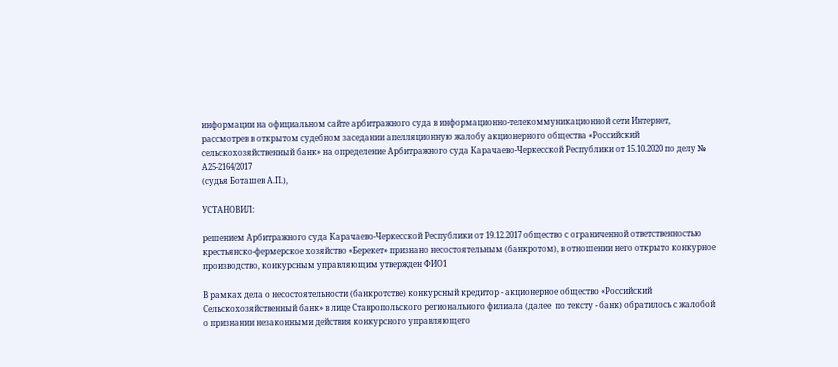информации на официальном сайте арбитражного суда в информационно-телекоммуникационной сети Интернет, рассмотрев в открытом судебном заседании апелляционную жалобу акционерного общества «Российский сельскохозяйственный банк» на определение Арбитражного суда Карачаево-Черкесской Республики от 15.10.2020 по делу № А25-2164/2017
(судья Боташев А.П.),

УСТАНОВИЛ:

решением Арбитражного суда Карачаево-Черкесской Республики от 19.12.2017 общество с ограниченной ответственностью крестьянско-фермерское хозяйство «Берекет» признано несостоятельным (банкротом), в отношении него открыто конкурное производство, конкурсным управляющим утвержден ФИО1

В рамках дела о несостоятельности (банкротстве) конкурсный кредитор - акционерное общество «Российский Сельскохозяйственный банк» в лице Ставропольского регионального филиала (далее  по тексту - банк) обратилось с жалобой о признании незаконными действия конкурсного управляющего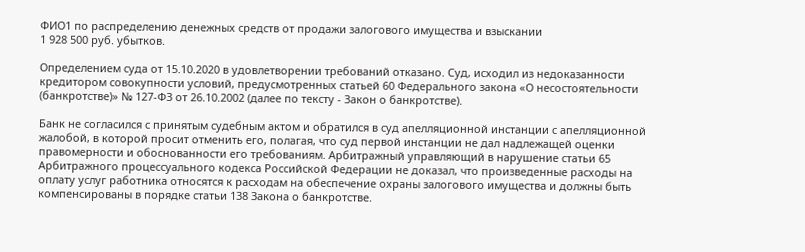ФИО1 по распределению денежных средств от продажи залогового имущества и взыскании
1 928 500 руб. убытков.

Определением суда от 15.10.2020 в удовлетворении требований отказано. Суд, исходил из недоказанности кредитором совокупности условий, предусмотренных статьей 60 Федерального закона «О несостоятельности (банкротстве)» № 127-ФЗ от 26.10.2002 (далее по тексту - Закон о банкротстве).

Банк не согласился с принятым судебным актом и обратился в суд апелляционной инстанции с апелляционной жалобой, в которой просит отменить его, полагая, что суд первой инстанции не дал надлежащей оценки правомерности и обоснованности его требованиям. Арбитражный управляющий в нарушение статьи 65 Арбитражного процессуального кодекса Российской Федерации не доказал, что произведенные расходы на оплату услуг работника относятся к расходам на обеспечение охраны залогового имущества и должны быть компенсированы в порядке статьи 138 Закона о банкротстве.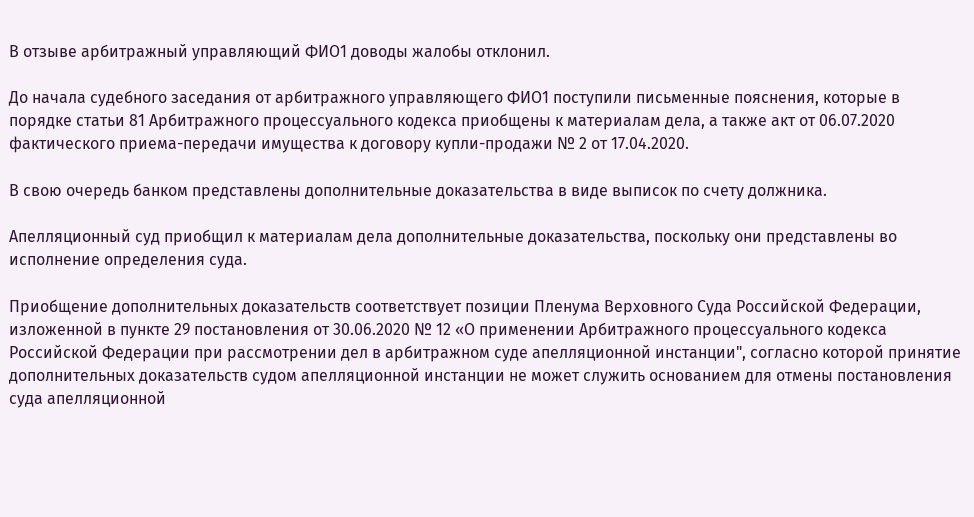В отзыве арбитражный управляющий ФИО1 доводы жалобы отклонил.

До начала судебного заседания от арбитражного управляющего ФИО1 поступили письменные пояснения, которые в порядке статьи 81 Арбитражного процессуального кодекса приобщены к материалам дела, а также акт от 06.07.2020 фактического приема-передачи имущества к договору купли-продажи № 2 от 17.04.2020.

В свою очередь банком представлены дополнительные доказательства в виде выписок по счету должника.

Апелляционный суд приобщил к материалам дела дополнительные доказательства, поскольку они представлены во исполнение определения суда.

Приобщение дополнительных доказательств соответствует позиции Пленума Верховного Суда Российской Федерации, изложенной в пункте 29 постановления от 30.06.2020 № 12 «О применении Арбитражного процессуального кодекса Российской Федерации при рассмотрении дел в арбитражном суде апелляционной инстанции", согласно которой принятие дополнительных доказательств судом апелляционной инстанции не может служить основанием для отмены постановления суда апелляционной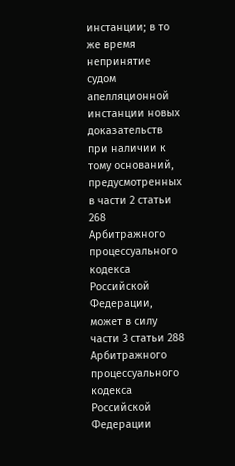инстанции; в то же время непринятие судом апелляционной инстанции новых доказательств при наличии к тому оснований, предусмотренных в части 2 статьи 268 Арбитражного процессуального кодекса Российской Федерации, может в силу части 3 статьи 288 Арбитражного процессуального кодекса Российской Федерации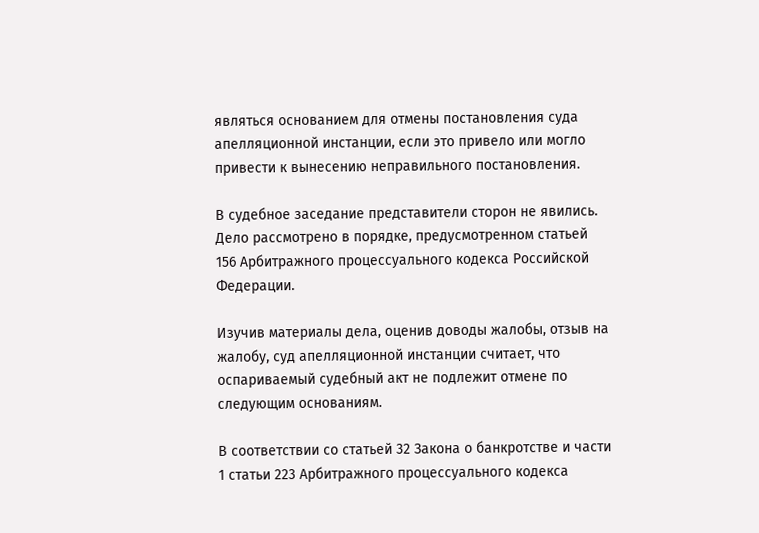являться основанием для отмены постановления суда апелляционной инстанции, если это привело или могло привести к вынесению неправильного постановления.

В судебное заседание представители сторон не явились. Дело рассмотрено в порядке, предусмотренном статьей 156 Арбитражного процессуального кодекса Российской Федерации.

Изучив материалы дела, оценив доводы жалобы, отзыв на жалобу, суд апелляционной инстанции считает, что оспариваемый судебный акт не подлежит отмене по следующим основаниям.

В соответствии со статьей 32 Закона о банкротстве и части 1 статьи 223 Арбитражного процессуального кодекса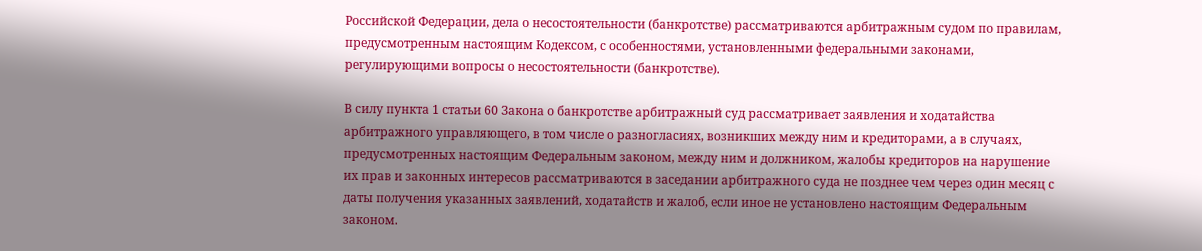Российской Федерации, дела о несостоятельности (банкротстве) рассматриваются арбитражным судом по правилам, предусмотренным настоящим Кодексом, с особенностями, установленными федеральными законами, регулирующими вопросы о несостоятельности (банкротстве).

В силу пункта 1 статьи 60 Закона о банкротстве арбитражный суд рассматривает заявления и ходатайства арбитражного управляющего, в том числе о разногласиях, возникших между ним и кредиторами, а в случаях, предусмотренных настоящим Федеральным законом, между ним и должником, жалобы кредиторов на нарушение их прав и законных интересов рассматриваются в заседании арбитражного суда не позднее чем через один месяц с даты получения указанных заявлений, ходатайств и жалоб, если иное не установлено настоящим Федеральным законом.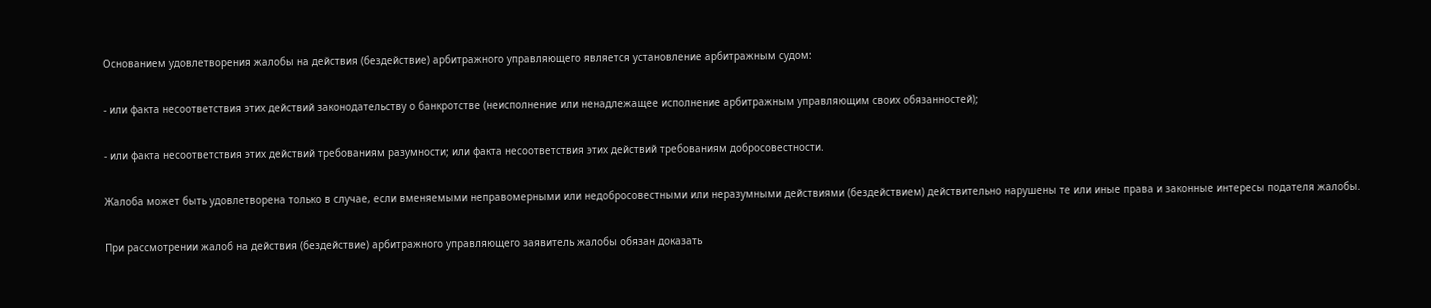Основанием удовлетворения жалобы на действия (бездействие) арбитражного управляющего является установление арбитражным судом:

- или факта несоответствия этих действий законодательству о банкротстве (неисполнение или ненадлежащее исполнение арбитражным управляющим своих обязанностей);

- или факта несоответствия этих действий требованиям разумности; или факта несоответствия этих действий требованиям добросовестности.

Жалоба может быть удовлетворена только в случае, если вменяемыми неправомерными или недобросовестными или неразумными действиями (бездействием) действительно нарушены те или иные права и законные интересы подателя жалобы.

При рассмотрении жалоб на действия (бездействие) арбитражного управляющего заявитель жалобы обязан доказать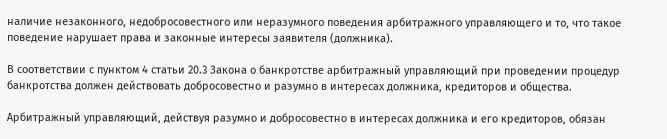наличие незаконного, недобросовестного или неразумного поведения арбитражного управляющего и то, что такое поведение нарушает права и законные интересы заявителя (должника).

В соответствии с пунктом 4 статьи 20.3 Закона о банкротстве арбитражный управляющий при проведении процедур банкротства должен действовать добросовестно и разумно в интересах должника, кредиторов и общества.

Арбитражный управляющий, действуя разумно и добросовестно в интересах должника и его кредиторов, обязан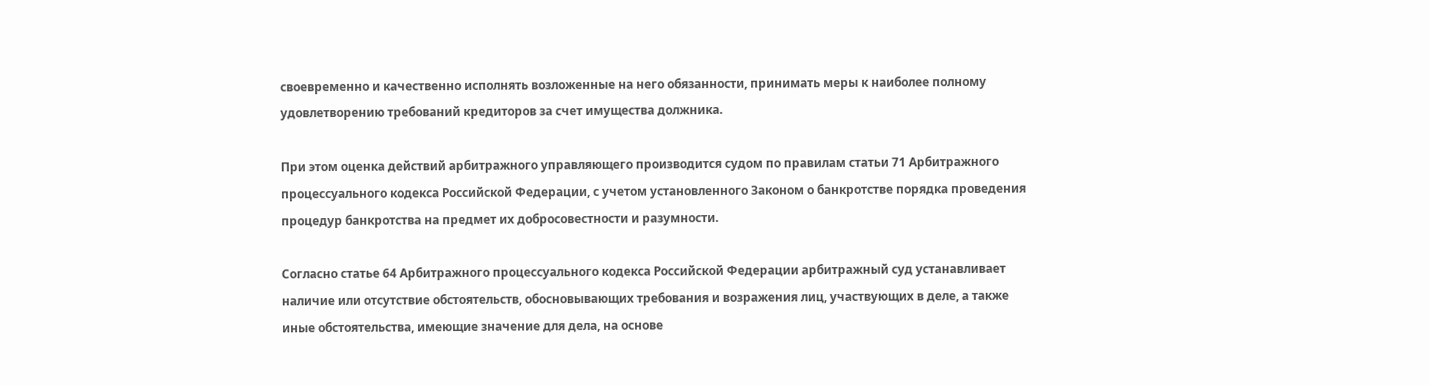своевременно и качественно исполнять возложенные на него обязанности, принимать меры к наиболее полному удовлетворению требований кредиторов за счет имущества должника.

При этом оценка действий арбитражного управляющего производится судом по правилам статьи 71 Арбитражного процессуального кодекса Российской Федерации, с учетом установленного Законом о банкротстве порядка проведения процедур банкротства на предмет их добросовестности и разумности.

Согласно статье 64 Арбитражного процессуального кодекса Российской Федерации арбитражный суд устанавливает наличие или отсутствие обстоятельств, обосновывающих требования и возражения лиц, участвующих в деле, а также иные обстоятельства, имеющие значение для дела, на основе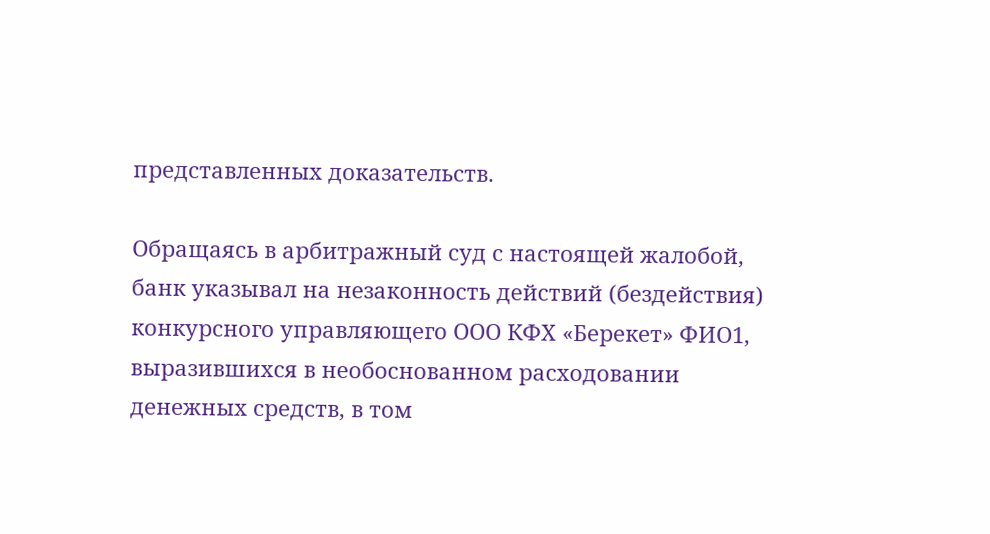представленных доказательств.

Обращаясь в арбитражный суд с настоящей жалобой, банк указывал на незаконность действий (бездействия) конкурсного управляющего ООО КФХ «Берекет» ФИО1, выразившихся в необоснованном расходовании денежных средств, в том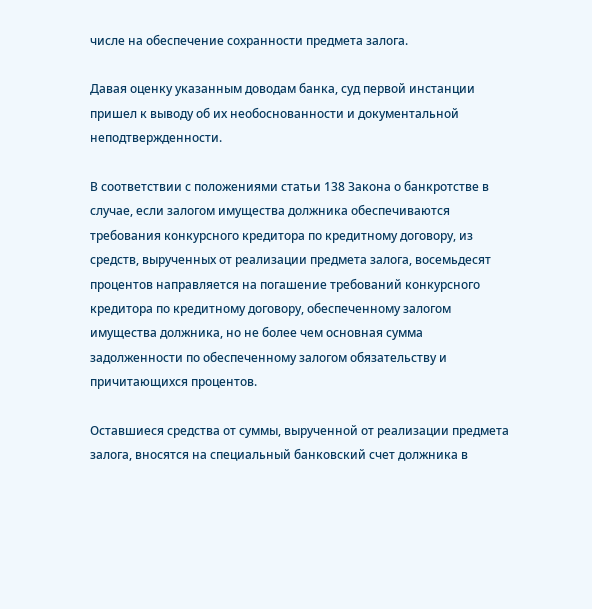числе на обеспечение сохранности предмета залога.

Давая оценку указанным доводам банка, суд первой инстанции пришел к выводу об их необоснованности и документальной неподтвержденности.

В соответствии с положениями статьи 138 Закона о банкротстве в случае, если залогом имущества должника обеспечиваются требования конкурсного кредитора по кредитному договору, из средств, вырученных от реализации предмета залога, восемьдесят процентов направляется на погашение требований конкурсного кредитора по кредитному договору, обеспеченному залогом имущества должника, но не более чем основная сумма задолженности по обеспеченному залогом обязательству и причитающихся процентов.

Оставшиеся средства от суммы, вырученной от реализации предмета залога, вносятся на специальный банковский счет должника в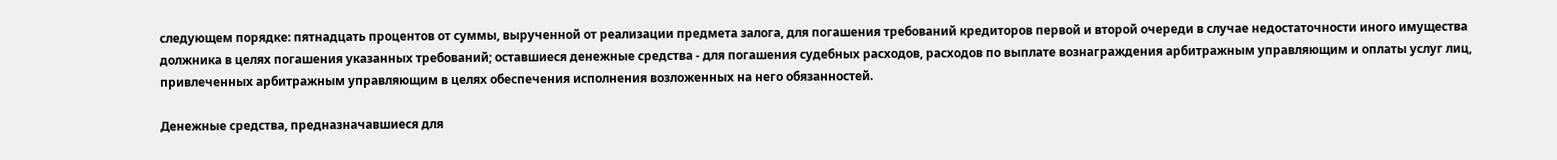следующем порядке: пятнадцать процентов от суммы, вырученной от реализации предмета залога, для погашения требований кредиторов первой и второй очереди в случае недостаточности иного имущества должника в целях погашения указанных требований; оставшиеся денежные средства - для погашения судебных расходов, расходов по выплате вознаграждения арбитражным управляющим и оплаты услуг лиц, привлеченных арбитражным управляющим в целях обеспечения исполнения возложенных на него обязанностей.

Денежные средства, предназначавшиеся для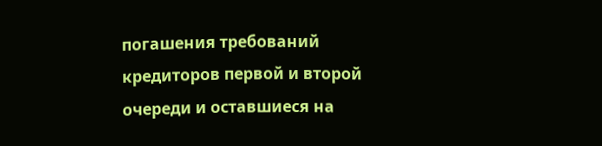погашения требований кредиторов первой и второй очереди и оставшиеся на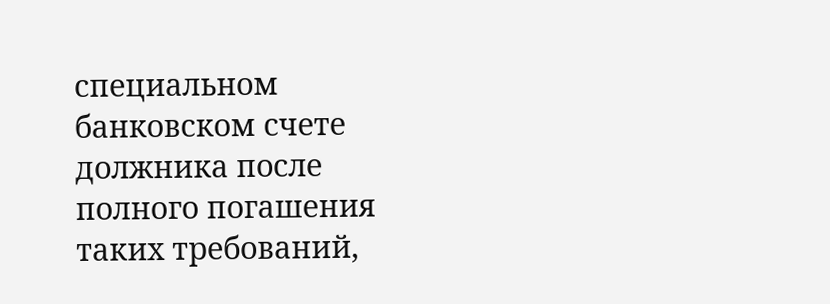специальном банковском счете должника после полного погашения таких требований,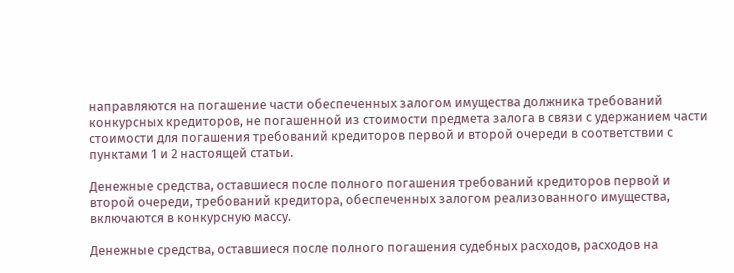направляются на погашение части обеспеченных залогом имущества должника требований конкурсных кредиторов, не погашенной из стоимости предмета залога в связи с удержанием части стоимости для погашения требований кредиторов первой и второй очереди в соответствии с пунктами 1 и 2 настоящей статьи.

Денежные средства, оставшиеся после полного погашения требований кредиторов первой и второй очереди, требований кредитора, обеспеченных залогом реализованного имущества, включаются в конкурсную массу.

Денежные средства, оставшиеся после полного погашения судебных расходов, расходов на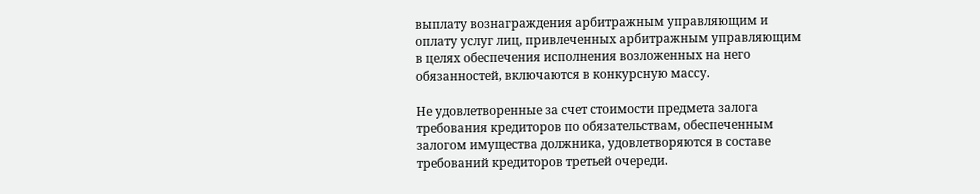выплату вознаграждения арбитражным управляющим и оплату услуг лиц, привлеченных арбитражным управляющим в целях обеспечения исполнения возложенных на него обязанностей, включаются в конкурсную массу.

Не удовлетворенные за счет стоимости предмета залога требования кредиторов по обязательствам, обеспеченным залогом имущества должника, удовлетворяются в составе требований кредиторов третьей очереди.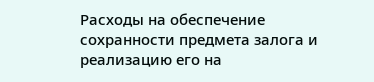Расходы на обеспечение сохранности предмета залога и реализацию его на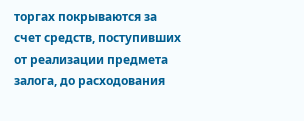торгах покрываются за счет средств, поступивших от реализации предмета залога, до расходования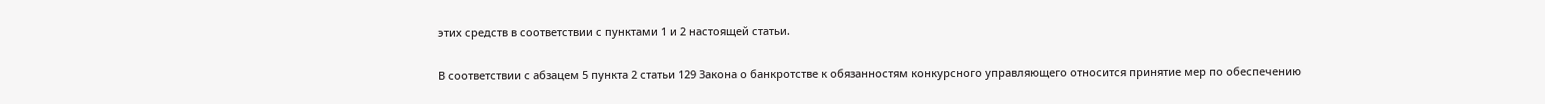этих средств в соответствии с пунктами 1 и 2 настоящей статьи.

В соответствии с абзацем 5 пункта 2 статьи 129 Закона о банкротстве к обязанностям конкурсного управляющего относится принятие мер по обеспечению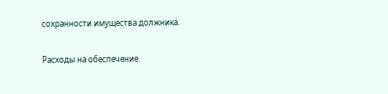сохранности имущества должника.

Расходы на обеспечение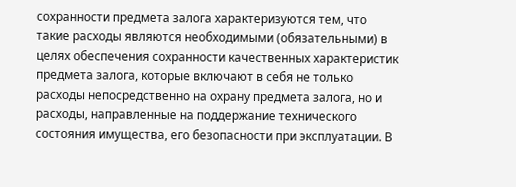сохранности предмета залога характеризуются тем, что такие расходы являются необходимыми (обязательными) в целях обеспечения сохранности качественных характеристик предмета залога, которые включают в себя не только расходы непосредственно на охрану предмета залога, но и расходы, направленные на поддержание технического состояния имущества, его безопасности при эксплуатации. В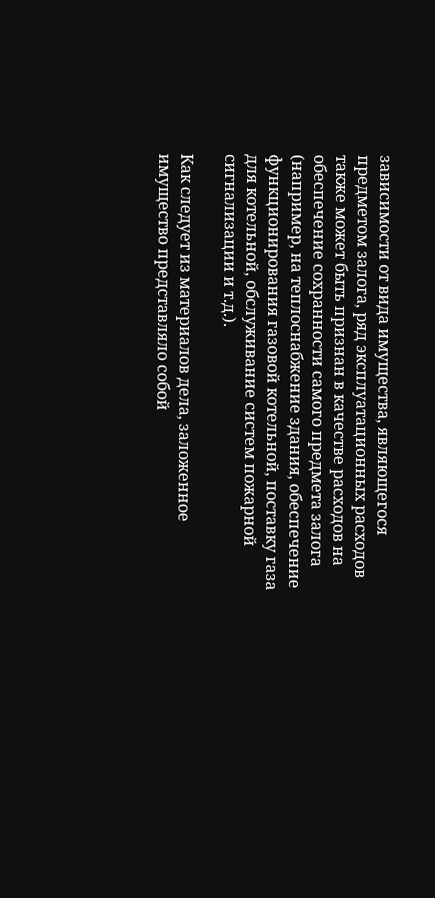зависимости от вида имущества, являющегося предметом залога, ряд эксплуатационных расходов также может быть признан в качестве расходов на обеспечение сохранности самого предмета залога (например, на теплоснабжение здания, обеспечение функционирования газовой котельной, поставку газа для котельной, обслуживание систем пожарной сигнализации и т.д.).

Как следует из материалов дела, заложенное имущество представляло собой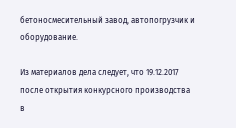бетоносмесительный завод, автопогрузчик и оборудование.

Из материалов дела следует, что 19.12.2017 после открытия конкурсного производства в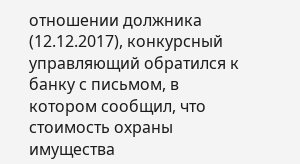отношении должника (12.12.2017), конкурсный управляющий обратился к банку с письмом, в котором сообщил, что стоимость охраны имущества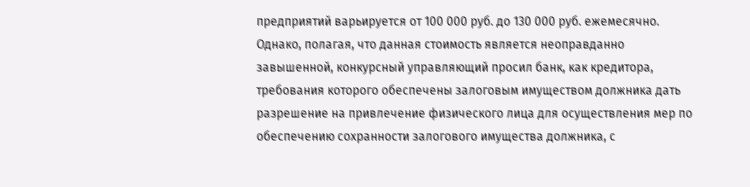предприятий варьируется от 100 000 руб. до 130 000 руб. ежемесячно. Однако, полагая, что данная стоимость является неоправданно завышенной, конкурсный управляющий просил банк, как кредитора, требования которого обеспечены залоговым имуществом должника дать разрешение на привлечение физического лица для осуществления мер по обеспечению сохранности залогового имущества должника, с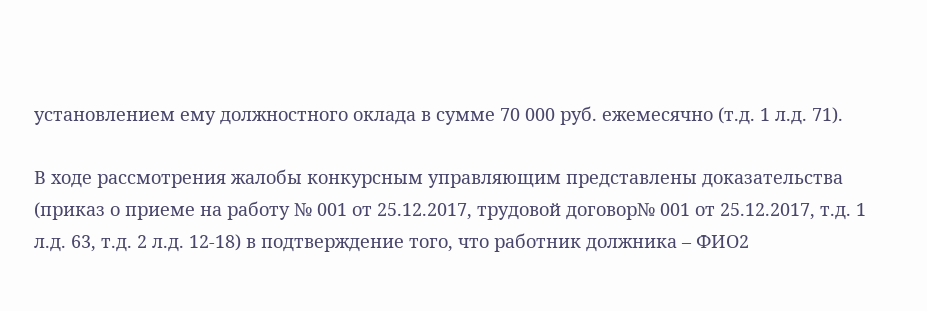установлением ему должностного оклада в сумме 70 000 руб. ежемесячно (т.д. 1 л.д. 71).

В ходе рассмотрения жалобы конкурсным управляющим представлены доказательства (приказ о приеме на работу № 001 от 25.12.2017, трудовой договор№ 001 от 25.12.2017, т.д. 1 л.д. 63, т.д. 2 л.д. 12-18) в подтверждение того, что работник должника – ФИО2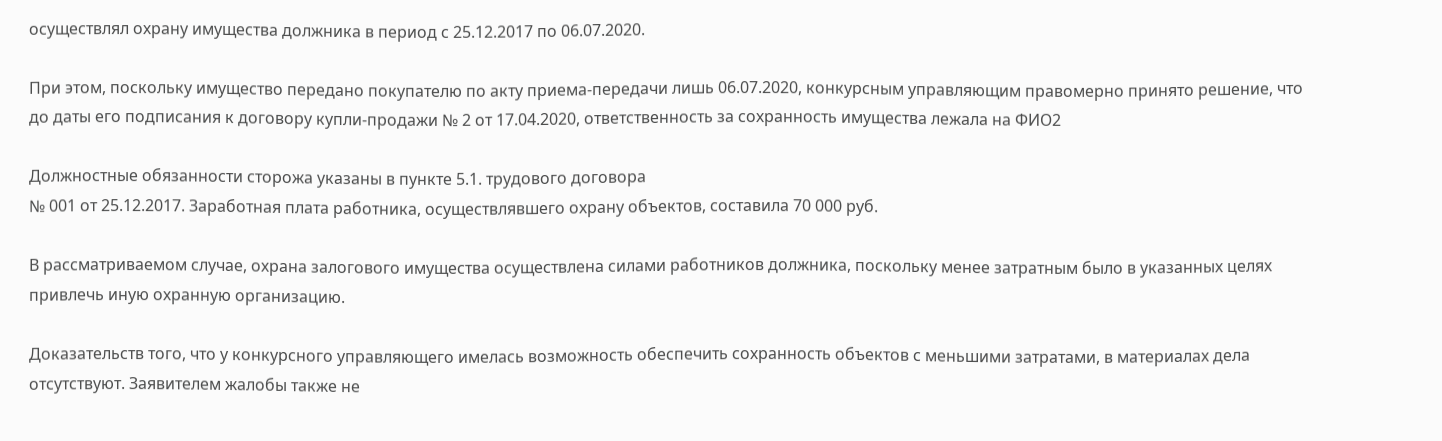осуществлял охрану имущества должника в период с 25.12.2017 по 06.07.2020.

При этом, поскольку имущество передано покупателю по акту приема-передачи лишь 06.07.2020, конкурсным управляющим правомерно принято решение, что до даты его подписания к договору купли-продажи № 2 от 17.04.2020, ответственность за сохранность имущества лежала на ФИО2

Должностные обязанности сторожа указаны в пункте 5.1. трудового договора
№ 001 от 25.12.2017. Заработная плата работника, осуществлявшего охрану объектов, составила 70 000 руб.

В рассматриваемом случае, охрана залогового имущества осуществлена силами работников должника, поскольку менее затратным было в указанных целях привлечь иную охранную организацию.

Доказательств того, что у конкурсного управляющего имелась возможность обеспечить сохранность объектов с меньшими затратами, в материалах дела отсутствуют. Заявителем жалобы также не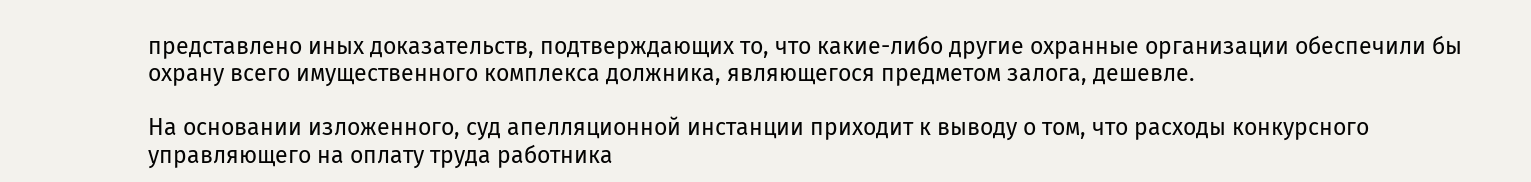представлено иных доказательств, подтверждающих то, что какие-либо другие охранные организации обеспечили бы охрану всего имущественного комплекса должника, являющегося предметом залога, дешевле.

На основании изложенного, суд апелляционной инстанции приходит к выводу о том, что расходы конкурсного управляющего на оплату труда работника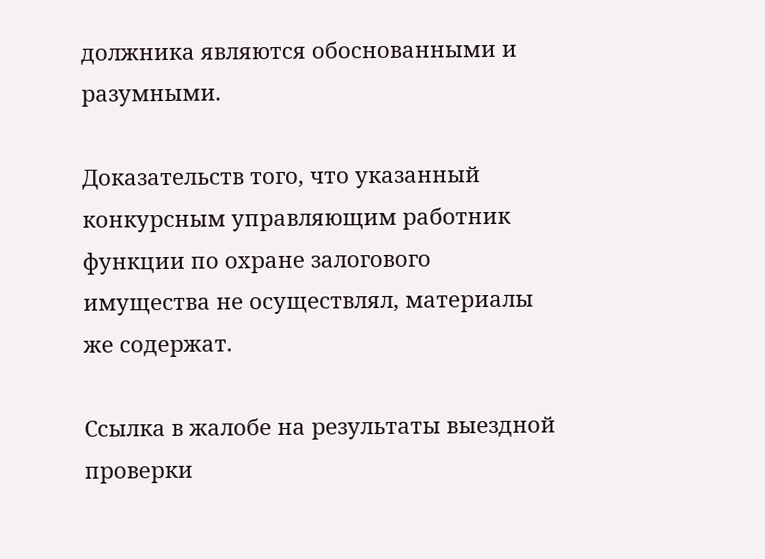должника являются обоснованными и разумными.

Доказательств того, что указанный конкурсным управляющим работник функции по охране залогового имущества не осуществлял, материалы же содержат.

Ссылка в жалобе на результаты выездной проверки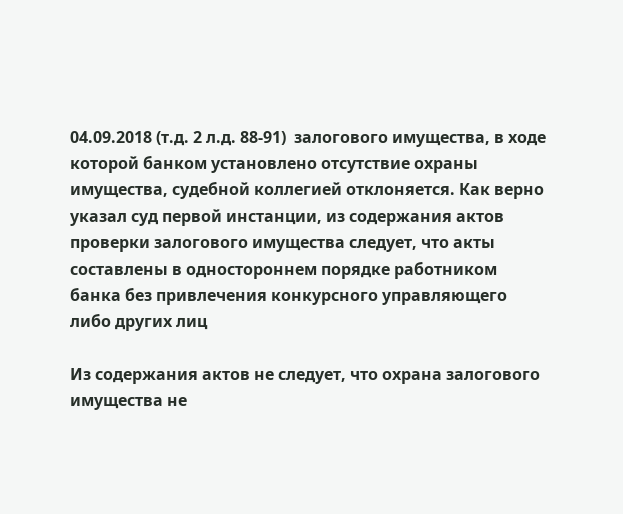04.09.2018 (т.д. 2 л.д. 88-91)  залогового имущества, в ходе которой банком установлено отсутствие охраны имущества, судебной коллегией отклоняется. Как верно указал суд первой инстанции, из содержания актов проверки залогового имущества следует, что акты составлены в одностороннем порядке работником банка без привлечения конкурсного управляющего либо других лиц

Из содержания актов не следует, что охрана залогового имущества не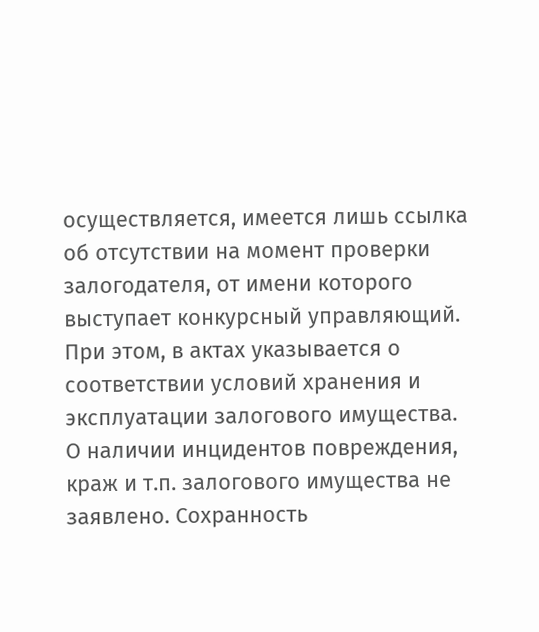осуществляется, имеется лишь ссылка об отсутствии на момент проверки залогодателя, от имени которого выступает конкурсный управляющий. При этом, в актах указывается о соответствии условий хранения и эксплуатации залогового имущества. О наличии инцидентов повреждения, краж и т.п. залогового имущества не заявлено. Сохранность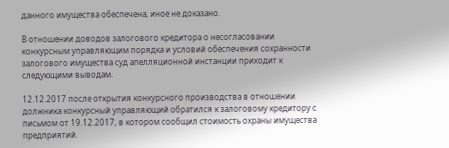данного имущества обеспечена, иное не доказано.

В отношении доводов залогового кредитора о несогласовании конкурсным управляющим порядка и условий обеспечения сохранности залогового имущества суд апелляционной инстанции приходит к следующими выводам.

12.12.2017 после открытия конкурсного производства в отношении должника конкурсный управляющий обратился к залоговому кредитору с письмом от 19.12.2017, в котором сообщил стоимость охраны имущества предприятий.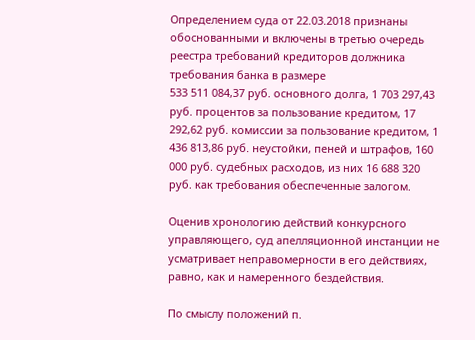Определением суда от 22.03.2018 признаны обоснованными и включены в третью очередь реестра требований кредиторов должника требования банка в размере
533 511 084,37 руб. основного долга, 1 703 297,43 руб. процентов за пользование кредитом, 17 292,62 руб. комиссии за пользование кредитом, 1 436 813,86 руб. неустойки, пеней и штрафов, 160 000 руб. судебных расходов, из них 16 688 320 руб. как требования обеспеченные залогом.

Оценив хронологию действий конкурсного управляющего, суд апелляционной инстанции не усматривает неправомерности в его действиях, равно, как и намеренного бездействия.

По смыслу положений п.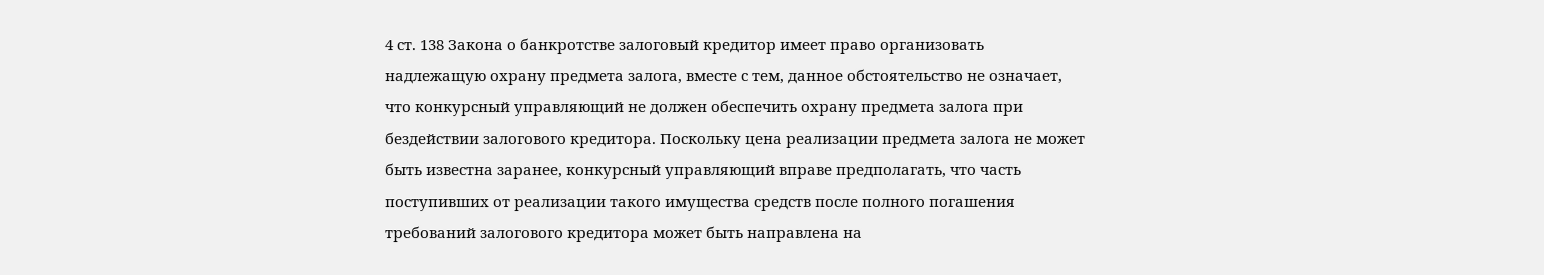4 ст. 138 Закона о банкротстве залоговый кредитор имеет право организовать надлежащую охрану предмета залога, вместе с тем, данное обстоятельство не означает, что конкурсный управляющий не должен обеспечить охрану предмета залога при бездействии залогового кредитора. Поскольку цена реализации предмета залога не может быть известна заранее, конкурсный управляющий вправе предполагать, что часть поступивших от реализации такого имущества средств после полного погашения требований залогового кредитора может быть направлена на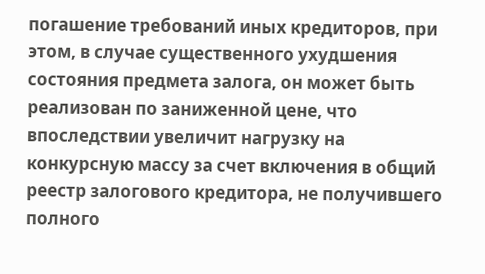погашение требований иных кредиторов, при этом, в случае существенного ухудшения состояния предмета залога, он может быть реализован по заниженной цене, что впоследствии увеличит нагрузку на конкурсную массу за счет включения в общий реестр залогового кредитора, не получившего полного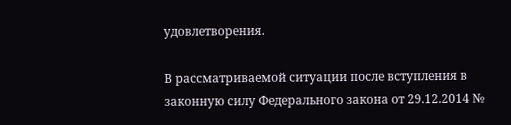удовлетворения.

В рассматриваемой ситуации после вступления в законную силу Федерального закона от 29.12.2014 №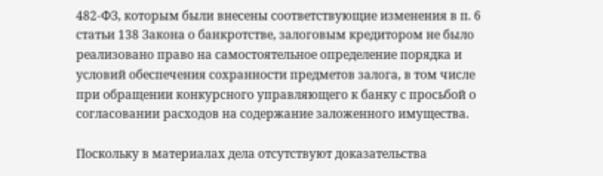482-ФЗ, которым были внесены соответствующие изменения в п. 6 статьи 138 Закона о банкротстве, залоговым кредитором не было реализовано право на самостоятельное определение порядка и условий обеспечения сохранности предметов залога, в том числе при обращении конкурсного управляющего к банку с просьбой о согласовании расходов на содержание заложенного имущества.

Поскольку в материалах дела отсутствуют доказательства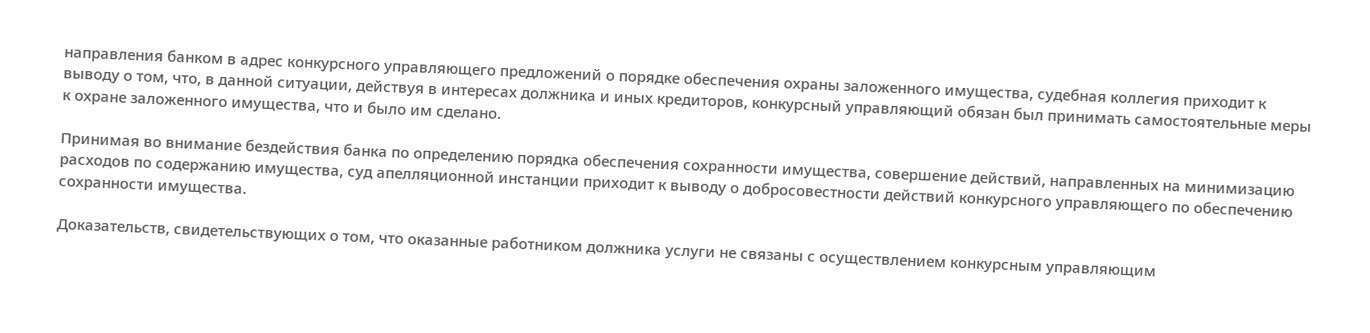направления банком в адрес конкурсного управляющего предложений о порядке обеспечения охраны заложенного имущества, судебная коллегия приходит к выводу о том, что, в данной ситуации, действуя в интересах должника и иных кредиторов, конкурсный управляющий обязан был принимать самостоятельные меры к охране заложенного имущества, что и было им сделано.

Принимая во внимание бездействия банка по определению порядка обеспечения сохранности имущества, совершение действий, направленных на минимизацию расходов по содержанию имущества, суд апелляционной инстанции приходит к выводу о добросовестности действий конкурсного управляющего по обеспечению сохранности имущества.

Доказательств, свидетельствующих о том, что оказанные работником должника услуги не связаны с осуществлением конкурсным управляющим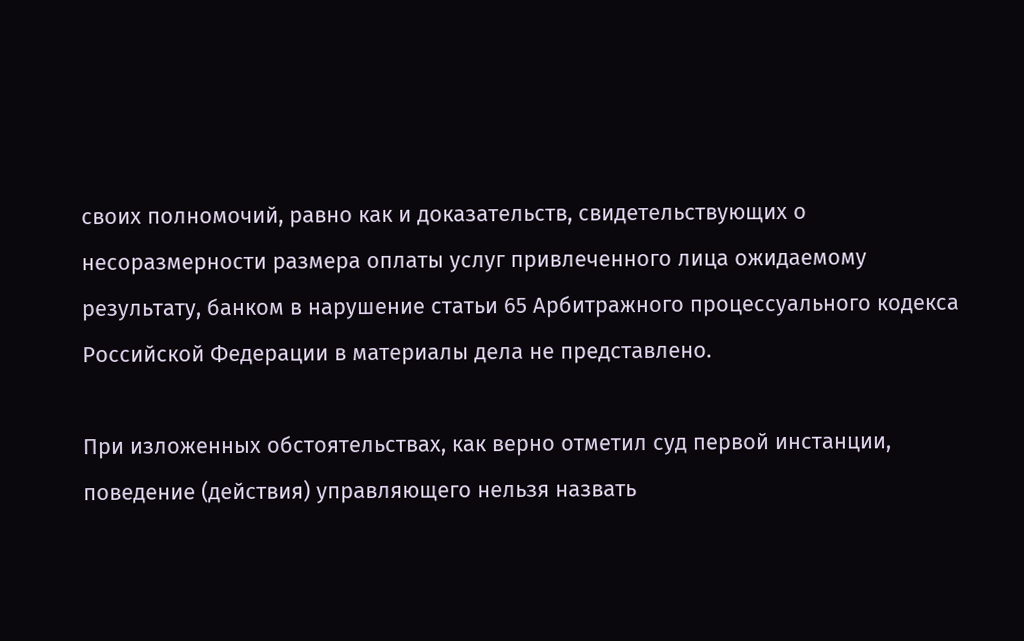своих полномочий, равно как и доказательств, свидетельствующих о несоразмерности размера оплаты услуг привлеченного лица ожидаемому результату, банком в нарушение статьи 65 Арбитражного процессуального кодекса Российской Федерации в материалы дела не представлено.

При изложенных обстоятельствах, как верно отметил суд первой инстанции, поведение (действия) управляющего нельзя назвать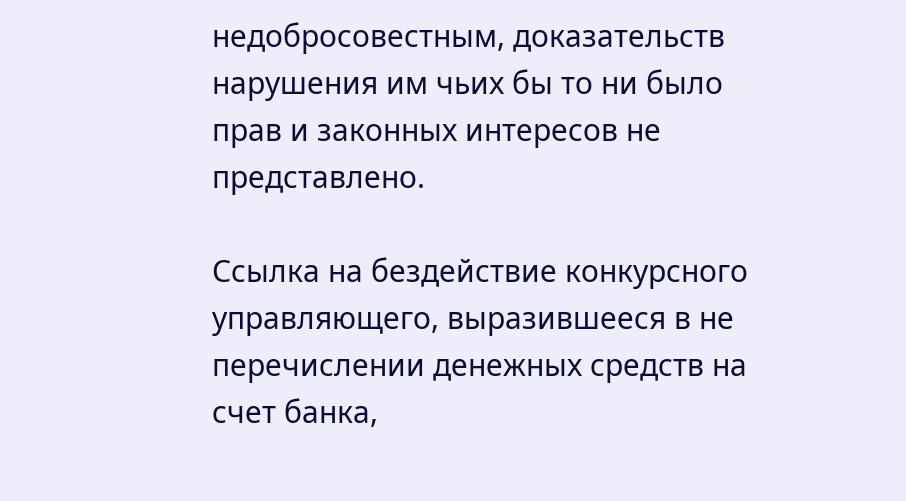недобросовестным, доказательств нарушения им чьих бы то ни было прав и законных интересов не представлено.

Ссылка на бездействие конкурсного управляющего, выразившееся в не перечислении денежных средств на счет банка,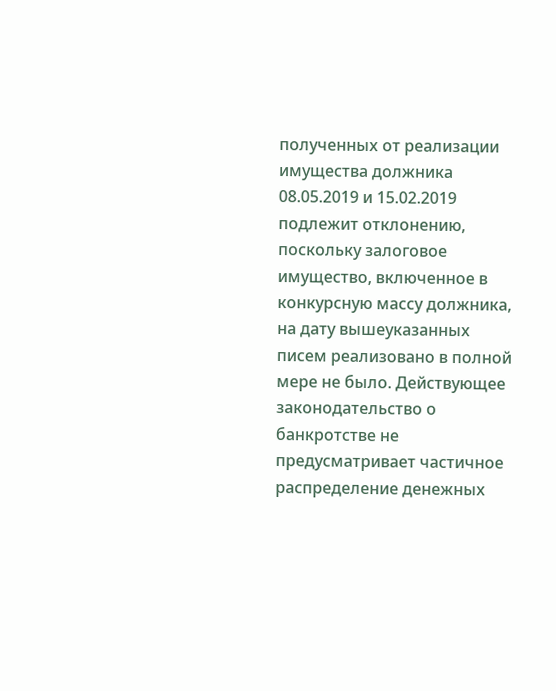полученных от реализации имущества должника 08.05.2019 и 15.02.2019 подлежит отклонению, поскольку залоговое имущество, включенное в конкурсную массу должника, на дату вышеуказанных писем реализовано в полной мере не было. Действующее законодательство о банкротстве не предусматривает частичное распределение денежных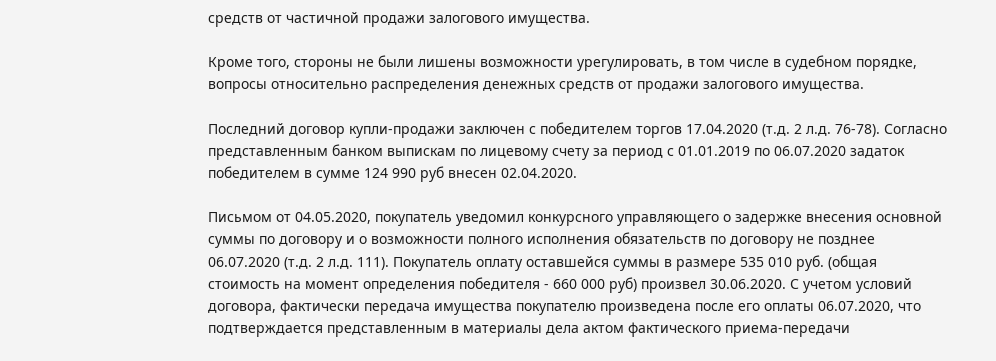средств от частичной продажи залогового имущества.

Кроме того, стороны не были лишены возможности урегулировать, в том числе в судебном порядке, вопросы относительно распределения денежных средств от продажи залогового имущества.

Последний договор купли-продажи заключен с победителем торгов 17.04.2020 (т.д. 2 л.д. 76-78). Согласно представленным банком выпискам по лицевому счету за период с 01.01.2019 по 06.07.2020 задаток победителем в сумме 124 990 руб внесен 02.04.2020.

Письмом от 04.05.2020, покупатель уведомил конкурсного управляющего о задержке внесения основной суммы по договору и о возможности полного исполнения обязательств по договору не позднее 06.07.2020 (т.д. 2 л.д. 111). Покупатель оплату оставшейся суммы в размере 535 010 руб. (общая стоимость на момент определения победителя - 660 000 руб) произвел 30.06.2020. С учетом условий договора, фактически передача имущества покупателю произведена после его оплаты 06.07.2020, что подтверждается представленным в материалы дела актом фактического приема-передачи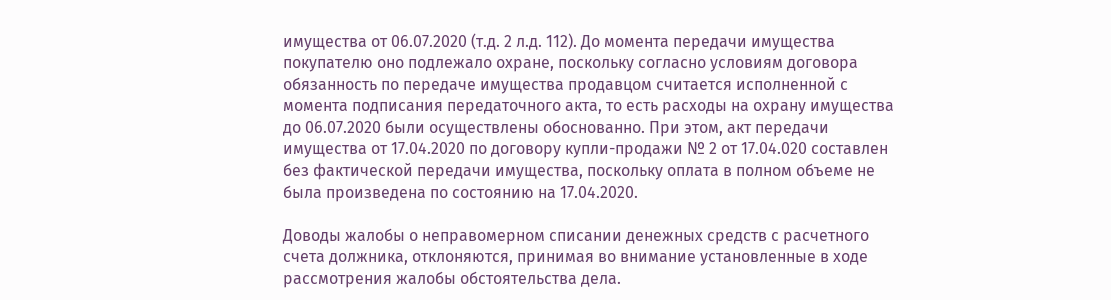имущества от 06.07.2020 (т.д. 2 л.д. 112). До момента передачи имущества покупателю оно подлежало охране, поскольку согласно условиям договора обязанность по передаче имущества продавцом считается исполненной с момента подписания передаточного акта, то есть расходы на охрану имущества до 06.07.2020 были осуществлены обоснованно. При этом, акт передачи имущества от 17.04.2020 по договору купли-продажи № 2 от 17.04.020 составлен без фактической передачи имущества, поскольку оплата в полном объеме не была произведена по состоянию на 17.04.2020.

Доводы жалобы о неправомерном списании денежных средств с расчетного счета должника, отклоняются, принимая во внимание установленные в ходе рассмотрения жалобы обстоятельства дела.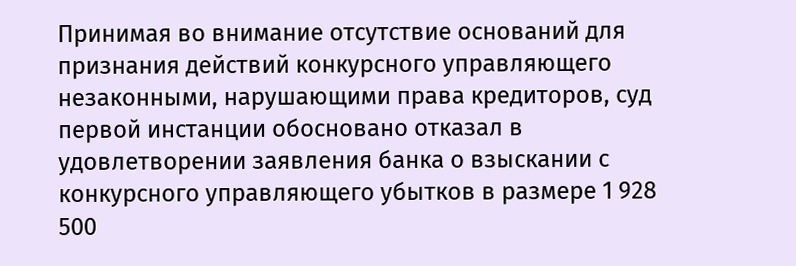Принимая во внимание отсутствие оснований для признания действий конкурсного управляющего незаконными, нарушающими права кредиторов, суд первой инстанции обосновано отказал в удовлетворении заявления банка о взыскании с конкурсного управляющего убытков в размере 1 928 500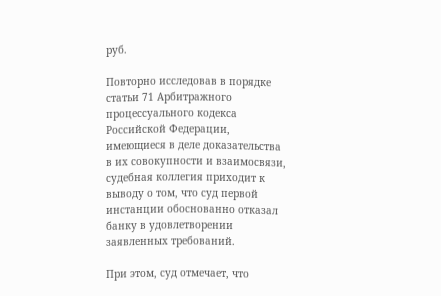руб.

Повторно исследовав в порядке статьи 71 Арбитражного процессуального кодекса Российской Федерации, имеющиеся в деле доказательства в их совокупности и взаимосвязи, судебная коллегия приходит к выводу о том, что суд первой инстанции обоснованно отказал банку в удовлетворении заявленных требований.

При этом, суд отмечает, что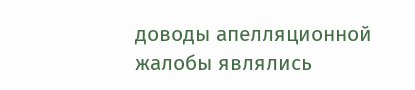доводы апелляционной жалобы являлись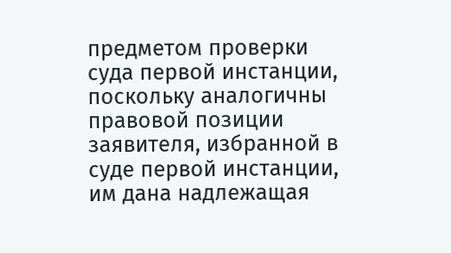предметом проверки суда первой инстанции, поскольку аналогичны правовой позиции заявителя, избранной в суде первой инстанции, им дана надлежащая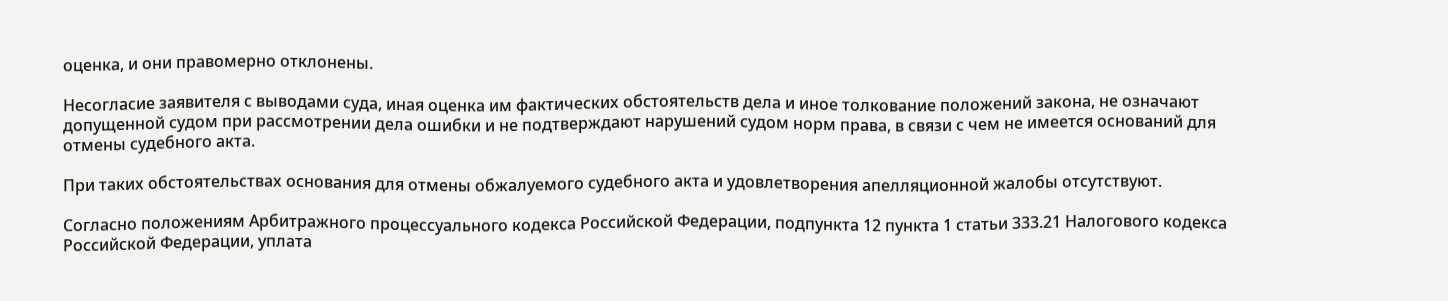оценка, и они правомерно отклонены.

Несогласие заявителя с выводами суда, иная оценка им фактических обстоятельств дела и иное толкование положений закона, не означают допущенной судом при рассмотрении дела ошибки и не подтверждают нарушений судом норм права, в связи с чем не имеется оснований для отмены судебного акта.

При таких обстоятельствах основания для отмены обжалуемого судебного акта и удовлетворения апелляционной жалобы отсутствуют.

Согласно положениям Арбитражного процессуального кодекса Российской Федерации, подпункта 12 пункта 1 статьи 333.21 Налогового кодекса Российской Федерации, уплата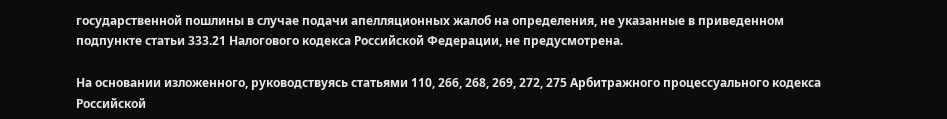государственной пошлины в случае подачи апелляционных жалоб на определения, не указанные в приведенном подпункте статьи 333.21 Налогового кодекса Российской Федерации, не предусмотрена.

На основании изложенного, руководствуясь статьями 110, 266, 268, 269, 272, 275 Арбитражного процессуального кодекса Российской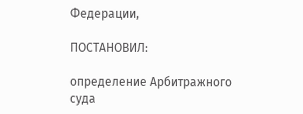Федерации,

ПОСТАНОВИЛ:

определение Арбитражного суда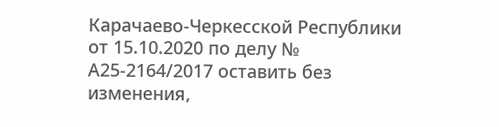Карачаево-Черкесской Республики от 15.10.2020 по делу № А25-2164/2017 оставить без изменения,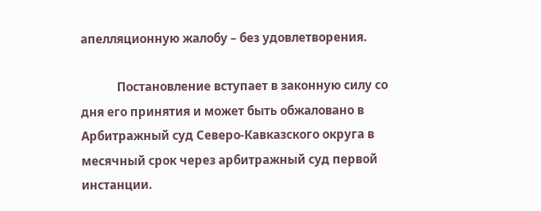апелляционную жалобу – без удовлетворения.

            Постановление вступает в законную силу со дня его принятия и может быть обжаловано в Арбитражный суд Северо-Кавказского округа в месячный срок через арбитражный суд первой инстанции.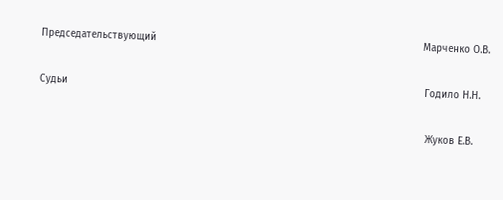Председательствующий                                                                                         Марченко О.В.

Судьи                                                                                                                       Годило Н.Н.

                                                                                                                                 Жуков Е.В.